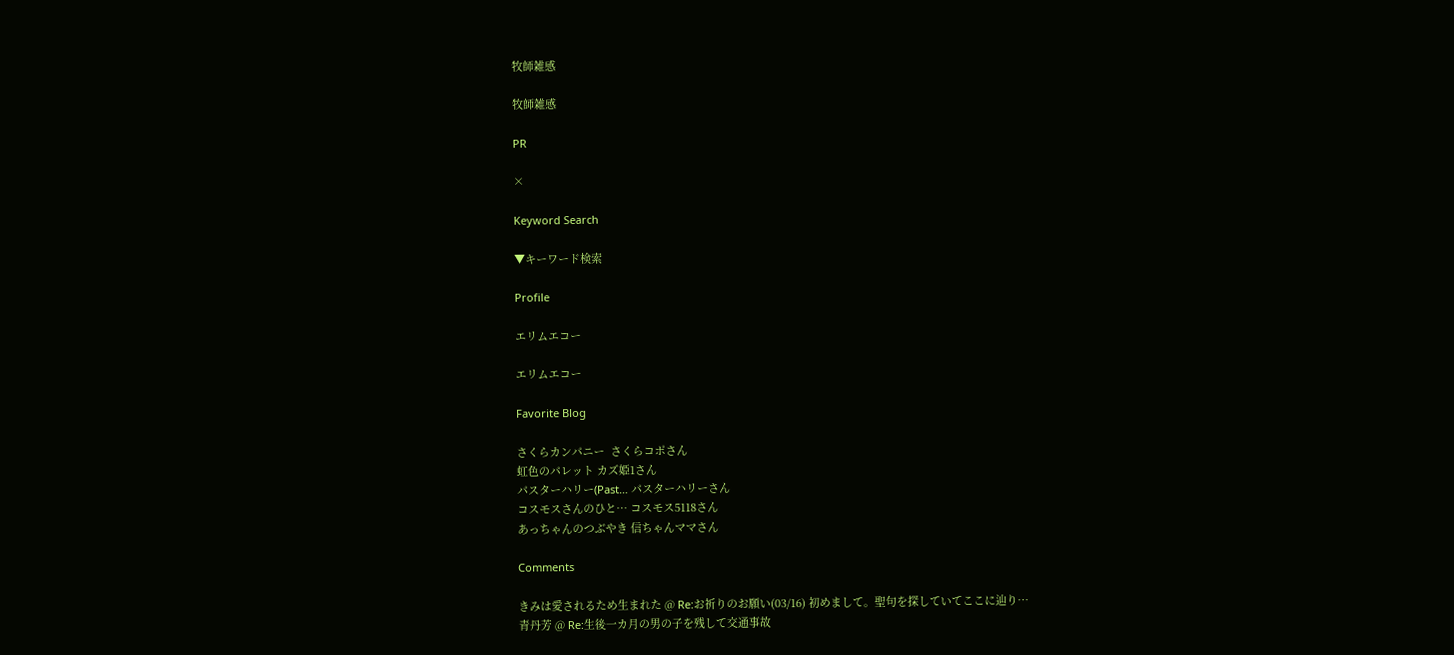牧師雑感

牧師雑感

PR

×

Keyword Search

▼キーワード検索

Profile

エリムエコー

エリムエコー

Favorite Blog

さくらカンパニー  さくらコポさん
虹色のパレット カズ姫1さん
パスターハリー(Past… パスターハリーさん
コスモスさんのひと… コスモス5118さん
あっちゃんのつぶやき 信ちゃんママさん

Comments

きみは愛されるため生まれた @ Re:お祈りのお願い(03/16) 初めまして。聖句を探していてここに辿り…
青丹芳 @ Re:生後一カ月の男の子を残して交通事故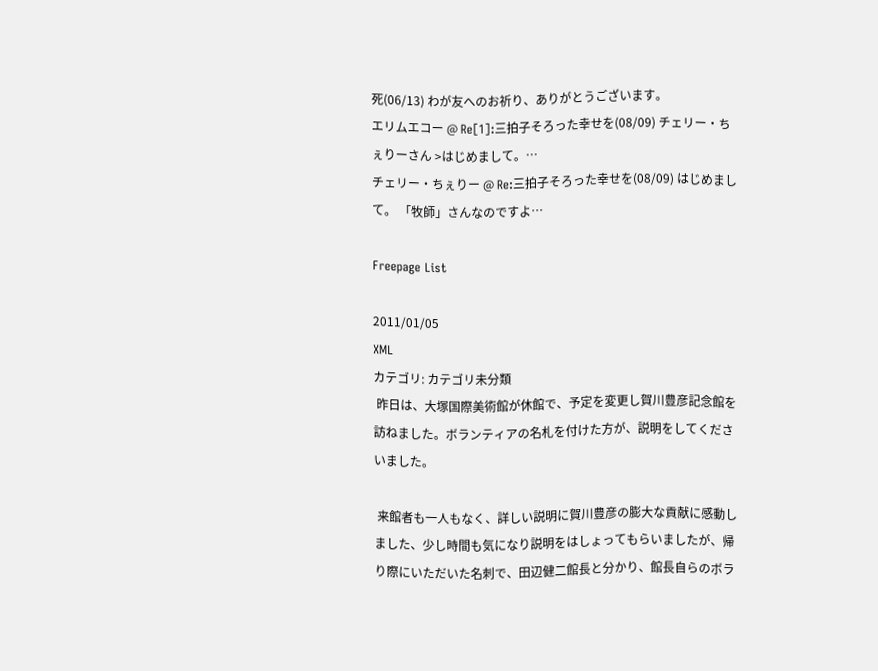死(06/13) わが友へのお祈り、ありがとうございます。
エリムエコー @ Re[1]:三拍子そろった幸せを(08/09) チェリー・ちぇりーさん >はじめまして。…
チェリー・ちぇりー @ Re:三拍子そろった幸せを(08/09) はじめまして。 「牧師」さんなのですよ…

Freepage List

2011/01/05
XML
カテゴリ: カテゴリ未分類
 昨日は、大塚国際美術館が休館で、予定を変更し賀川豊彦記念館を訪ねました。ボランティアの名札を付けた方が、説明をしてくださいました。

 来館者も一人もなく、詳しい説明に賀川豊彦の膨大な貢献に感動しました、少し時間も気になり説明をはしょってもらいましたが、帰り際にいただいた名刺で、田辺健二館長と分かり、館長自らのボラ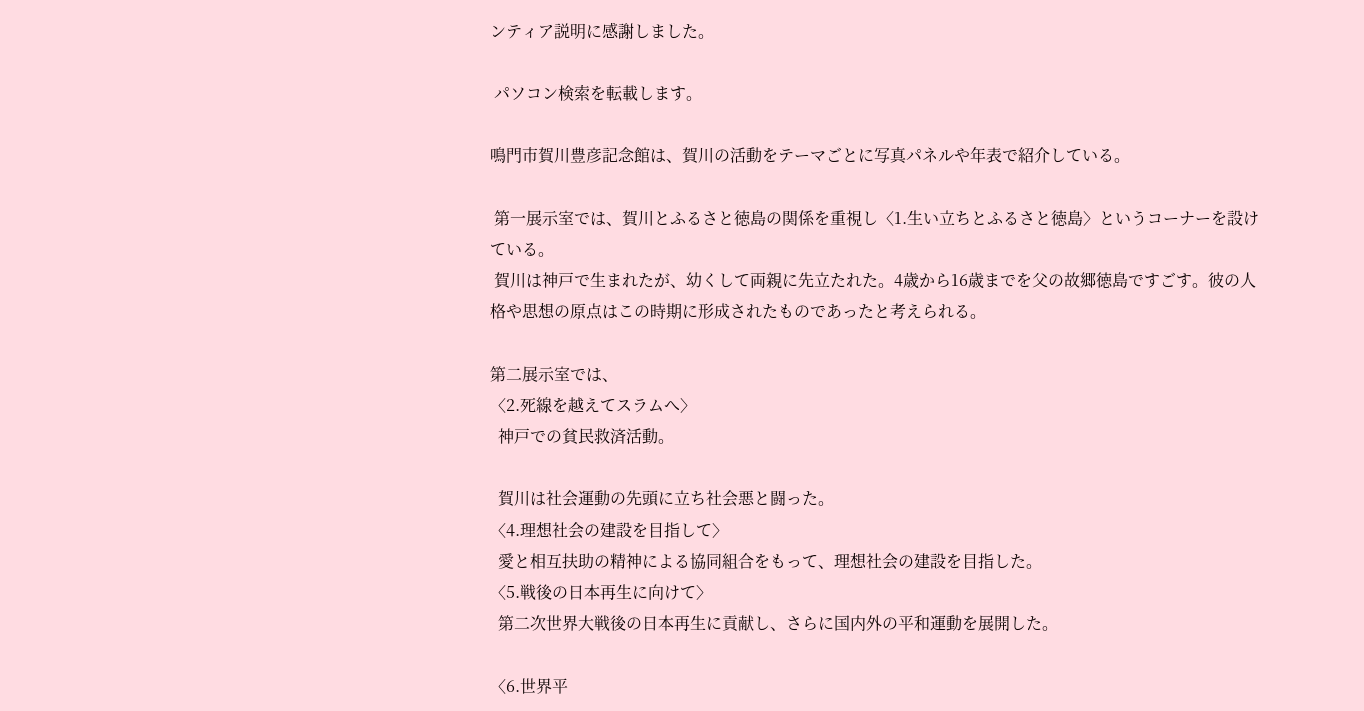ンティア説明に感謝しました。

 パソコン検索を転載します。

鳴門市賀川豊彦記念館は、賀川の活動をテーマごとに写真パネルや年表で紹介している。

 第一展示室では、賀川とふるさと徳島の関係を重視し〈1.生い立ちとふるさと徳島〉というコーナーを設けている。
 賀川は神戸で生まれたが、幼くして両親に先立たれた。4歳から16歳までを父の故郷徳島ですごす。彼の人格や思想の原点はこの時期に形成されたものであったと考えられる。

第二展示室では、
〈2.死線を越えてスラムへ〉
  神戸での貧民救済活動。

  賀川は社会運動の先頭に立ち社会悪と闘った。
〈4.理想社会の建設を目指して〉
  愛と相互扶助の精神による協同組合をもって、理想社会の建設を目指した。
〈5.戦後の日本再生に向けて〉
  第二次世界大戦後の日本再生に貢献し、さらに国内外の平和運動を展開した。

〈6.世界平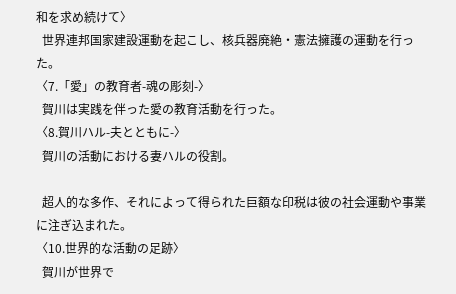和を求め続けて〉
  世界連邦国家建設運動を起こし、核兵器廃絶・憲法擁護の運動を行った。
〈7.「愛」の教育者-魂の彫刻-〉
  賀川は実践を伴った愛の教育活動を行った。
〈8.賀川ハル-夫とともに-〉
  賀川の活動における妻ハルの役割。

  超人的な多作、それによって得られた巨額な印税は彼の社会運動や事業に注ぎ込まれた。
〈10.世界的な活動の足跡〉
  賀川が世界で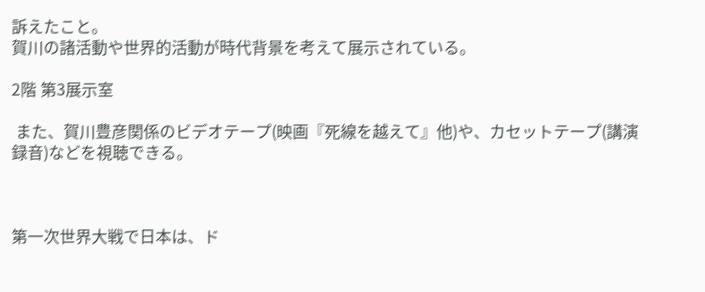訴えたこと。
賀川の諸活動や世界的活動が時代背景を考えて展示されている。

2階 第3展示室

 また、賀川豊彦関係のビデオテープ(映画『死線を越えて』他)や、カセットテープ(講演録音)などを視聴できる。



第一次世界大戦で日本は、ド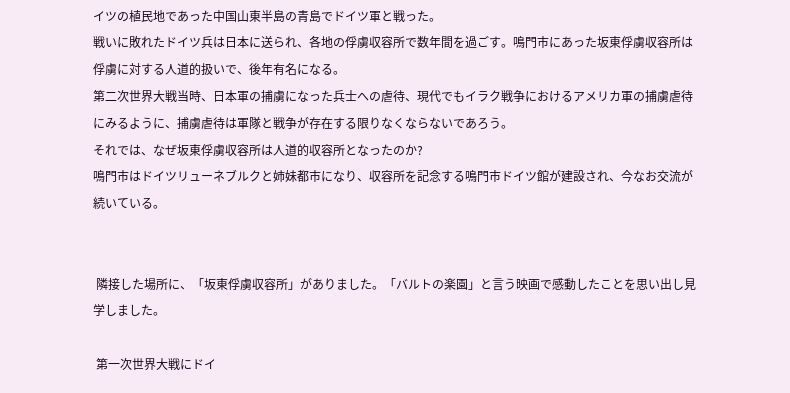イツの植民地であった中国山東半島の青島でドイツ軍と戦った。
戦いに敗れたドイツ兵は日本に送られ、各地の俘虜収容所で数年間を過ごす。鳴門市にあった坂東俘虜収容所は俘虜に対する人道的扱いで、後年有名になる。
第二次世界大戦当時、日本軍の捕虜になった兵士への虐待、現代でもイラク戦争におけるアメリカ軍の捕虜虐待にみるように、捕虜虐待は軍隊と戦争が存在する限りなくならないであろう。
それでは、なぜ坂東俘虜収容所は人道的収容所となったのか?
鳴門市はドイツリューネブルクと姉妹都市になり、収容所を記念する鳴門市ドイツ館が建設され、今なお交流が続いている。


 隣接した場所に、「坂東俘虜収容所」がありました。「バルトの楽園」と言う映画で感動したことを思い出し見学しました。

 第一次世界大戦にドイ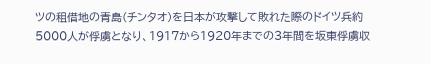ツの租借地の青島(チンタオ)を日本が攻撃して敗れた際のドイツ兵約5000人が俘虜となり、1917から1920年までの3年間を坂東俘虜収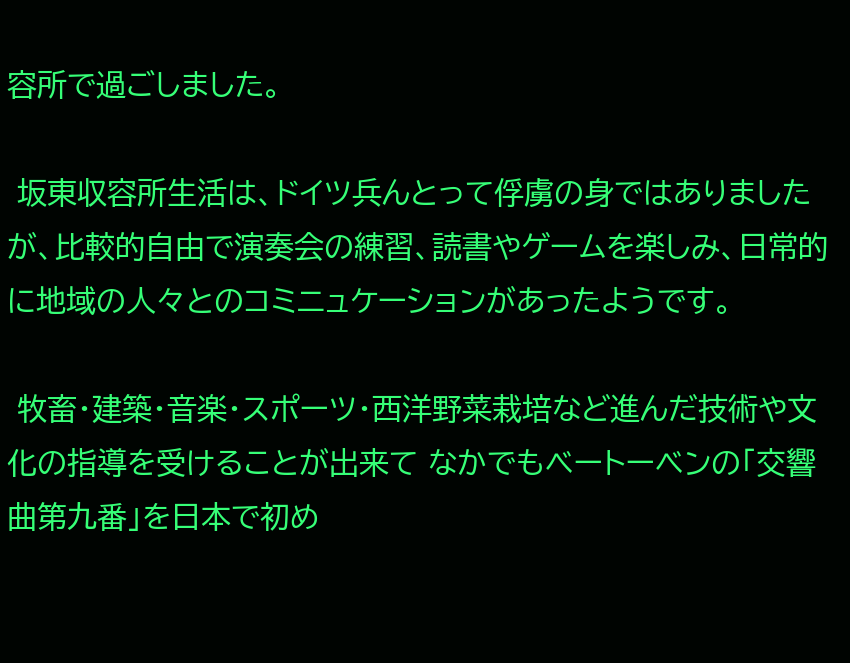容所で過ごしました。

 坂東収容所生活は、ドイツ兵んとって俘虜の身ではありましたが、比較的自由で演奏会の練習、読書やゲームを楽しみ、日常的に地域の人々とのコミニュケーションがあったようです。

 牧畜・建築・音楽・スポーツ・西洋野菜栽培など進んだ技術や文化の指導を受けることが出来て なかでもベートーベンの「交響曲第九番」を日本で初め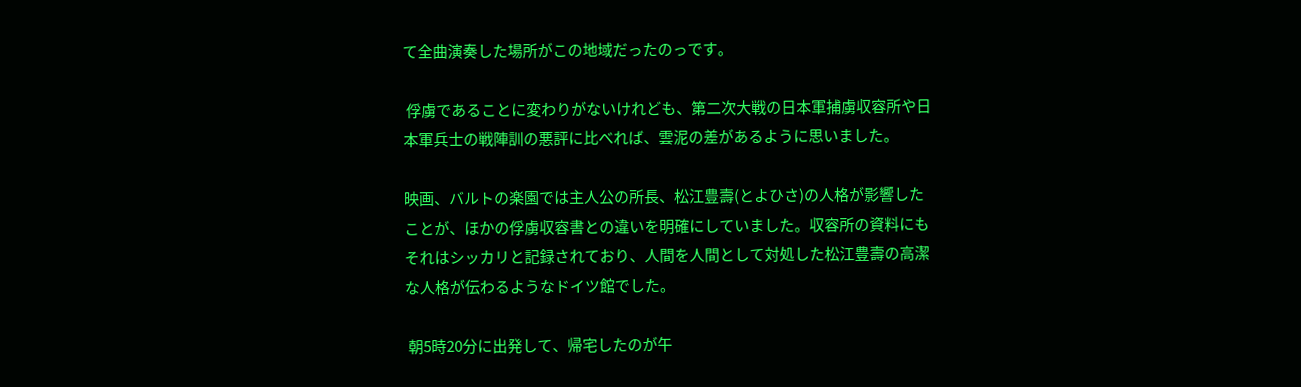て全曲演奏した場所がこの地域だったのっです。

 俘虜であることに変わりがないけれども、第二次大戦の日本軍捕虜収容所や日本軍兵士の戦陣訓の悪評に比べれば、雲泥の差があるように思いました。

映画、バルトの楽園では主人公の所長、松江豊壽(とよひさ)の人格が影響したことが、ほかの俘虜収容書との違いを明確にしていました。収容所の資料にもそれはシッカリと記録されており、人間を人間として対処した松江豊壽の高潔な人格が伝わるようなドイツ館でした。

 朝5時20分に出発して、帰宅したのが午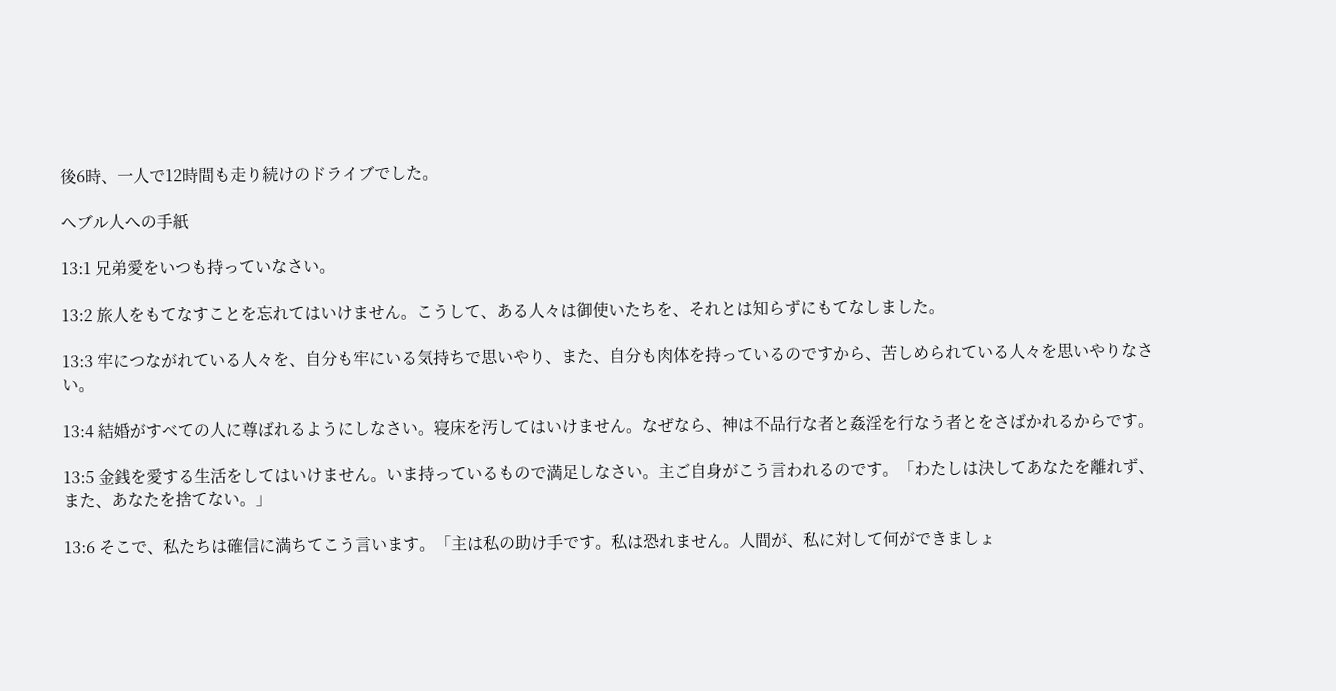後6時、一人で12時間も走り続けのドライブでした。

ヘブル人への手紙

13:1 兄弟愛をいつも持っていなさい。

13:2 旅人をもてなすことを忘れてはいけません。こうして、ある人々は御使いたちを、それとは知らずにもてなしました。

13:3 牢につながれている人々を、自分も牢にいる気持ちで思いやり、また、自分も肉体を持っているのですから、苦しめられている人々を思いやりなさい。

13:4 結婚がすべての人に尊ばれるようにしなさい。寝床を汚してはいけません。なぜなら、神は不品行な者と姦淫を行なう者とをさばかれるからです。

13:5 金銭を愛する生活をしてはいけません。いま持っているもので満足しなさい。主ご自身がこう言われるのです。「わたしは決してあなたを離れず、また、あなたを捨てない。」

13:6 そこで、私たちは確信に満ちてこう言います。「主は私の助け手です。私は恐れません。人間が、私に対して何ができましょ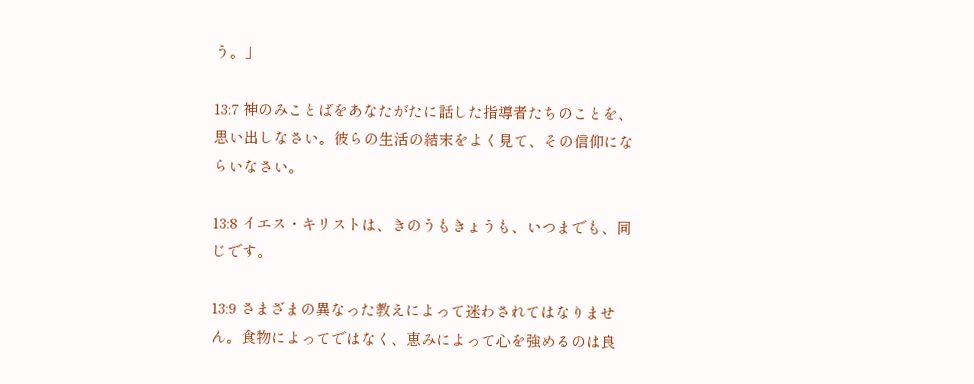う。」

13:7 神のみことばをあなたがたに話した指導者たちのことを、思い出しなさい。彼らの生活の結末をよく見て、その信仰にならいなさい。

13:8 イエス・キリストは、きのうもきょうも、いつまでも、同じです。

13:9 さまざまの異なった教えによって迷わされてはなりません。食物によってではなく、恵みによって心を強めるのは良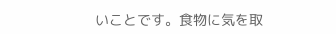いことです。食物に気を取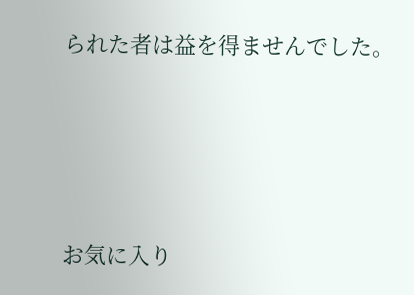られた者は益を得ませんでした。





お気に入り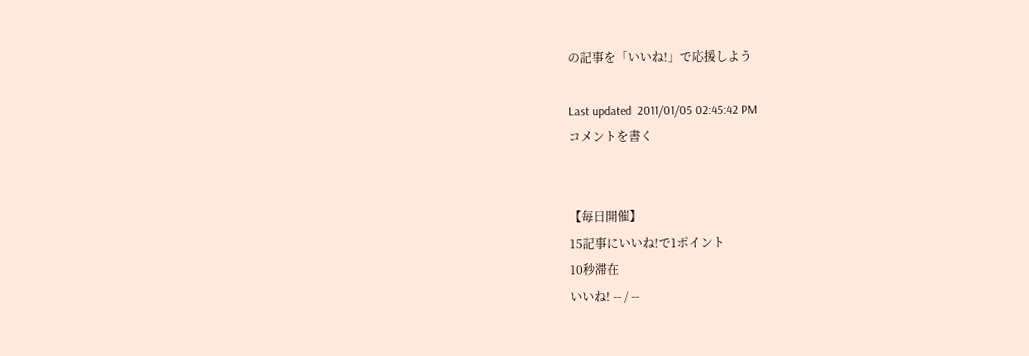の記事を「いいね!」で応援しよう

Last updated  2011/01/05 02:45:42 PM
コメントを書く


【毎日開催】
15記事にいいね!で1ポイント
10秒滞在
いいね! -- / --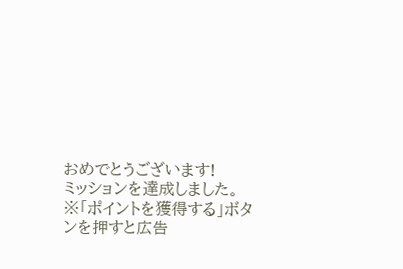おめでとうございます!
ミッションを達成しました。
※「ポイントを獲得する」ボタンを押すと広告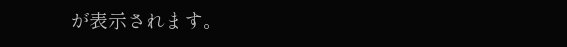が表示されます。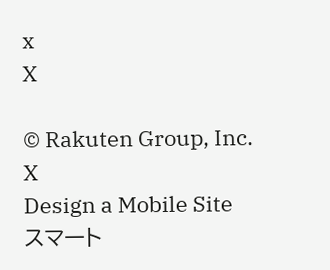x
X

© Rakuten Group, Inc.
X
Design a Mobile Site
スマート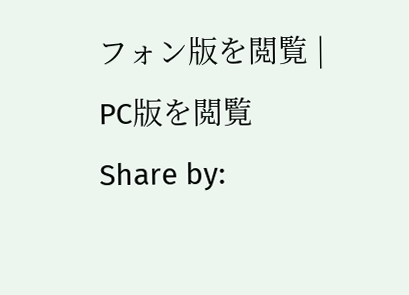フォン版を閲覧 | PC版を閲覧
Share by: